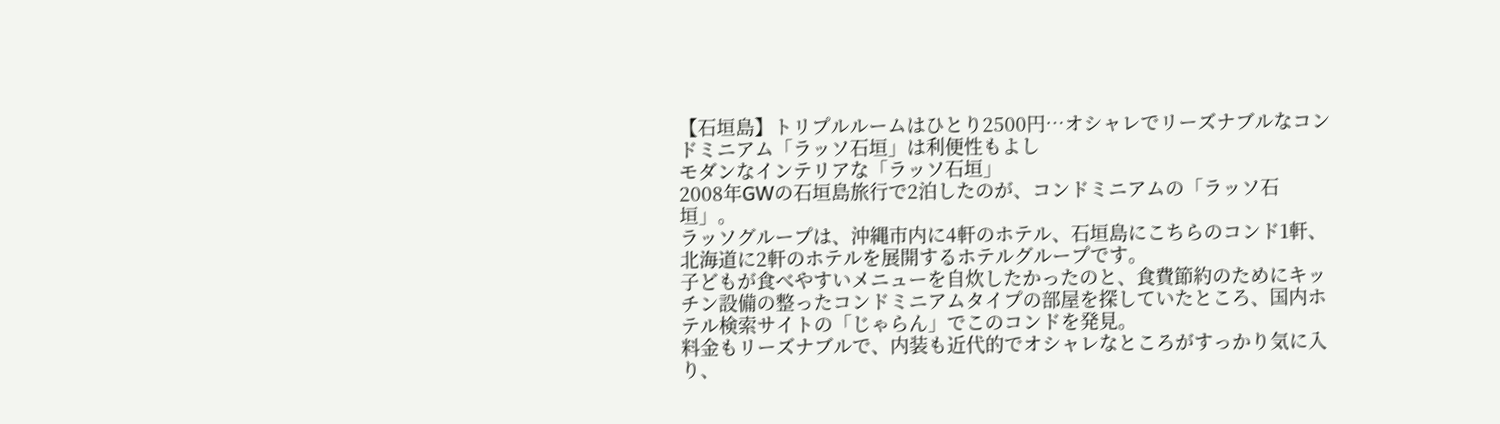【石垣島】トリプルルームはひとり2500円…オシャレでリーズナブルなコンドミニアム「ラッソ石垣」は利便性もよし
モダンなインテリアな「ラッソ石垣」
2008年GWの石垣島旅行で2泊したのが、コンドミニアムの「ラッソ石垣」。
ラッソグループは、沖縄市内に4軒のホテル、石垣島にこちらのコンド1軒、北海道に2軒のホテルを展開するホテルグループです。
子どもが食べやすいメニューを自炊したかったのと、食費節約のためにキッチン設備の整ったコンドミニアムタイプの部屋を探していたところ、国内ホテル検索サイトの「じゃらん」でこのコンドを発見。
料金もリーズナブルで、内装も近代的でオシャレなところがすっかり気に入り、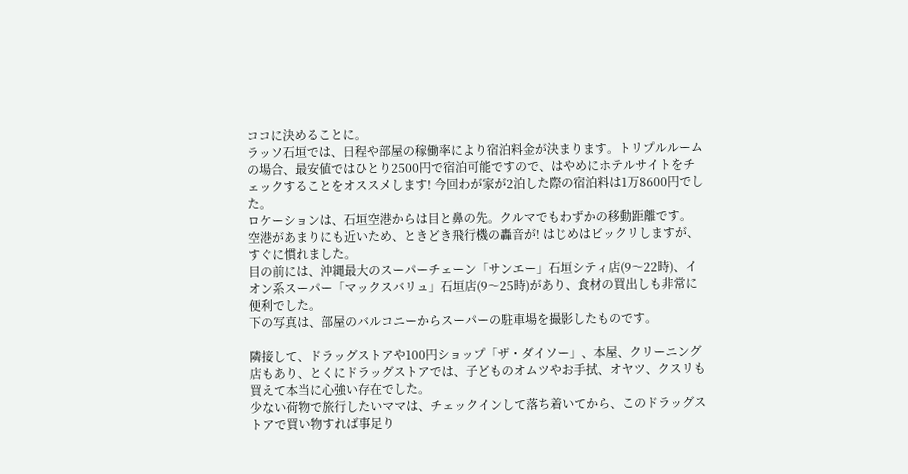ココに決めることに。
ラッソ石垣では、日程や部屋の稼働率により宿泊料金が決まります。トリプルルームの場合、最安値ではひとり2500円で宿泊可能ですので、はやめにホテルサイトをチェックすることをオススメします! 今回わが家が2泊した際の宿泊料は1万8600円でした。
ロケーションは、石垣空港からは目と鼻の先。クルマでもわずかの移動距離です。
空港があまりにも近いため、ときどき飛行機の轟音が! はじめはビックリしますが、すぐに慣れました。
目の前には、沖縄最大のスーパーチェーン「サンエー」石垣シティ店(9〜22時)、イオン系スーパー「マックスバリュ」石垣店(9〜25時)があり、食材の買出しも非常に便利でした。
下の写真は、部屋のバルコニーからスーパーの駐車場を撮影したものです。

隣接して、ドラッグストアや100円ショップ「ザ・ダイソー」、本屋、クリーニング店もあり、とくにドラッグストアでは、子どものオムツやお手拭、オヤツ、クスリも買えて本当に心強い存在でした。
少ない荷物で旅行したいママは、チェックインして落ち着いてから、このドラッグストアで買い物すれば事足り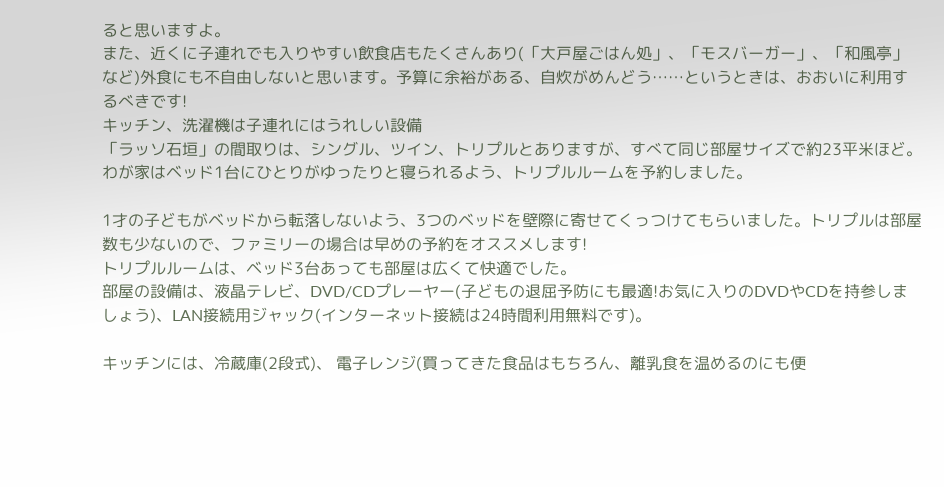ると思いますよ。
また、近くに子連れでも入りやすい飲食店もたくさんあり(「大戸屋ごはん処」、「モスバーガー」、「和風亭」など)外食にも不自由しないと思います。予算に余裕がある、自炊がめんどう……というときは、おおいに利用するべきです!
キッチン、洗濯機は子連れにはうれしい設備
「ラッソ石垣」の間取りは、シングル、ツイン、トリプルとありますが、すべて同じ部屋サイズで約23平米ほど。わが家はベッド1台にひとりがゆったりと寝られるよう、トリプルルームを予約しました。

1才の子どもがベッドから転落しないよう、3つのベッドを壁際に寄せてくっつけてもらいました。トリプルは部屋数も少ないので、ファミリーの場合は早めの予約をオススメします!
トリプルルームは、ベッド3台あっても部屋は広くて快適でした。
部屋の設備は、液晶テレビ、DVD/CDプレーヤー(子どもの退屈予防にも最適!お気に入りのDVDやCDを持参しましょう)、LAN接続用ジャック(インターネット接続は24時間利用無料です)。

キッチンには、冷蔵庫(2段式)、 電子レンジ(買ってきた食品はもちろん、離乳食を温めるのにも便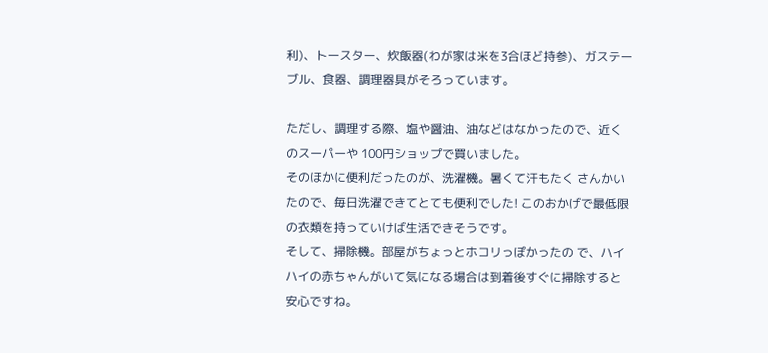利)、トースター、炊飯器(わが家は米を3合ほど持参)、ガステーブル、食器、調理器具がそろっています。

ただし、調理する際、塩や醤油、油などはなかったので、近くのスーパーや 100円ショップで買いました。
そのほかに便利だったのが、洗濯機。暑くて汗もたく さんかいたので、毎日洗濯できてとても便利でした! このおかげで最低限の衣類を持っていけば生活できそうです。
そして、掃除機。部屋がちょっとホコリっぽかったの で、ハイハイの赤ちゃんがいて気になる場合は到着後すぐに掃除すると安心ですね。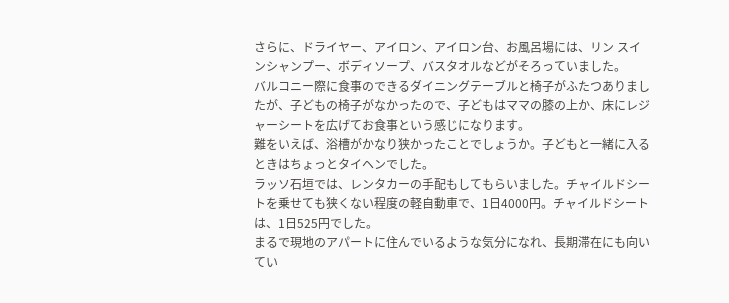さらに、ドライヤー、アイロン、アイロン台、お風呂場には、リン スインシャンプー、ボディソープ、バスタオルなどがそろっていました。
バルコニー際に食事のできるダイニングテーブルと椅子がふたつありましたが、子どもの椅子がなかったので、子どもはママの膝の上か、床にレジャーシートを広げてお食事という感じになります。
難をいえば、浴槽がかなり狭かったことでしょうか。子どもと一緒に入るときはちょっとタイヘンでした。
ラッソ石垣では、レンタカーの手配もしてもらいました。チャイルドシートを乗せても狭くない程度の軽自動車で、1日4000円。チャイルドシートは、1日525円でした。
まるで現地のアパートに住んでいるような気分になれ、長期滞在にも向いてい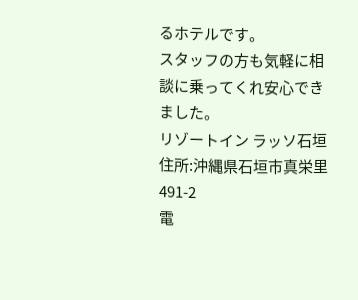るホテルです。
スタッフの方も気軽に相談に乗ってくれ安心できました。
リゾートイン ラッソ石垣
住所:沖縄県石垣市真栄里491-2
電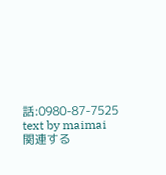話:0980-87-7525
text by maimai
関連する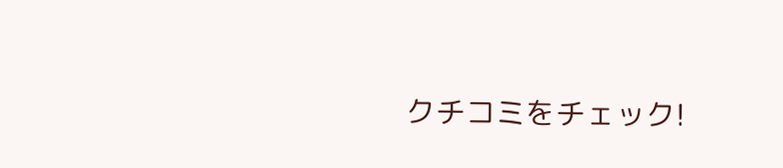クチコミをチェック!